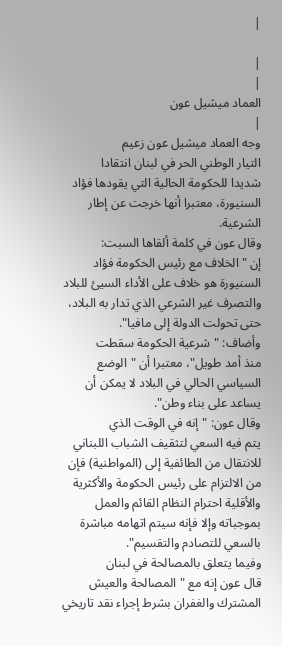|

|
|
العماد ميشيل عون
|
وجه العماد ميشيل عون زعيم
التيار الوطني الحر في لبنان انتقادا
شديدا للحكومة الحالية التي يقودها فؤاد
السنيورة، معتبرا أنها خرجت عن إطار
الشرعية.
وقال عون في كلمة ألقاها السبت:
إن "الخلاف مع رئيس الحكومة فؤاد
السنيورة هو خلاف على الأداء السيئ للبلاد
والتصرف غير الشرعي الذي تدار به البلاد،
حتى تحولت الدولة إلى مافيا".
وأضاف: "شرعية الحكومة سقطت
منذ أمد طويل"، معتبرا أن "الوضع
السياسي الحالي في البلاد لا يمكن أن
يساعد على بناء وطن".
وقال عون: "إنه في الوقت الذي
يتم فيه السعي لتثقيف الشباب اللبناني
للانتقال من الطائفية إلى (المواطنية) فإن
من الالتزام على رئيس الحكومة والأكثرية
والأقلية احترام النظام القائم والعمل
بموجباته وإلا فإنه سيتم اتهامه مباشرة
بالسعي للتصادم والتقسيم".
وفيما يتعلق بالمصالحة في لبنان
قال عون إنه مع "المصالحة والعيش
المشترك والغفران بشرط إجراء نقد تاريخي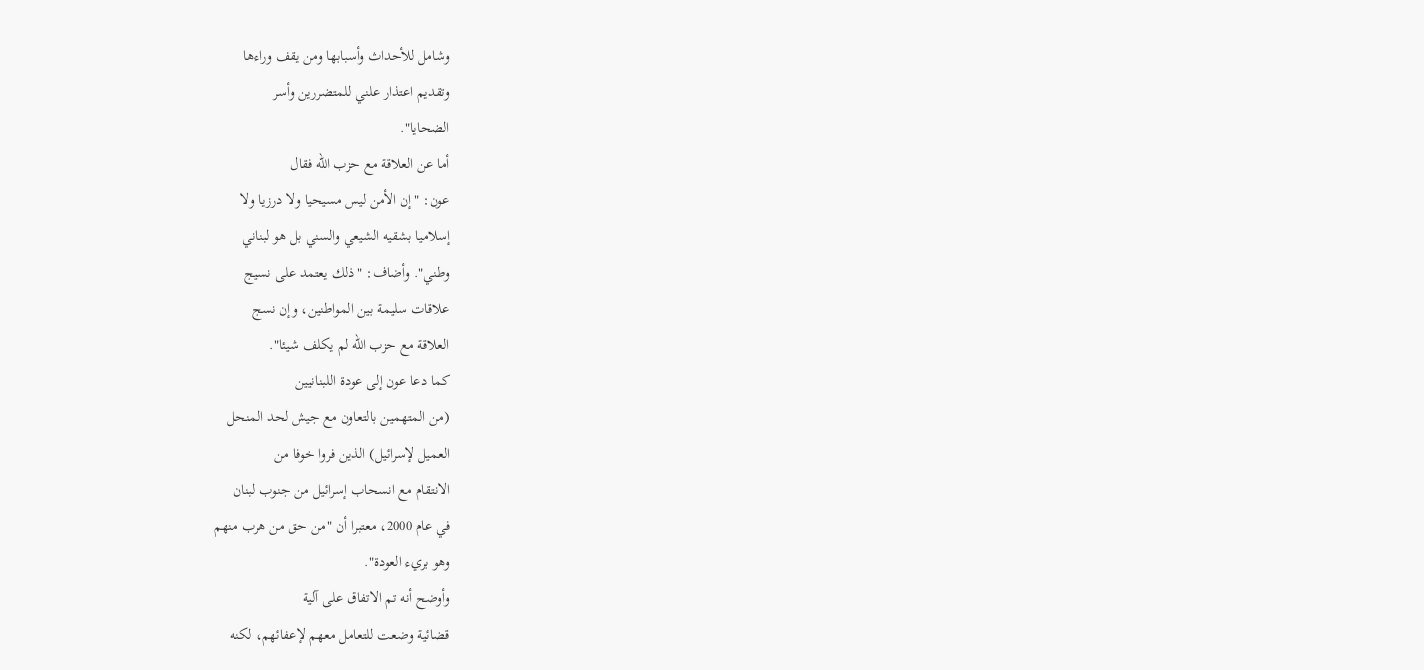وشامل للأحداث وأسبابها ومن يقف وراءها
وتقديم اعتذار علني للمتضررين وأسر
الضحايا".
أما عن العلاقة مع حزب الله فقال
عون: "إن الأمن ليس مسيحيا ولا درزيا ولا
إسلاميا بشقيه الشيعي والسني بل هو لبناني
وطني". وأضاف: "ذلك يعتمد على نسيج
علاقات سليمة بين المواطنين، وإن نسج
العلاقة مع حزب الله لم يكلف شيئا".
كما دعا عون إلى عودة اللبنانيين
(من المتهمين بالتعاون مع جيش لحد المنحل
العميل لإسرائيل) الذين فروا خوفا من
الانتقام مع انسحاب إسرائيل من جنوب لبنان
في عام 2000، معتبرا أن "من حق من هرب منهم
وهو بريء العودة".
وأوضح أنه تم الاتفاق على آلية
قضائية وضعت للتعامل معهم لإعفائهم، لكنه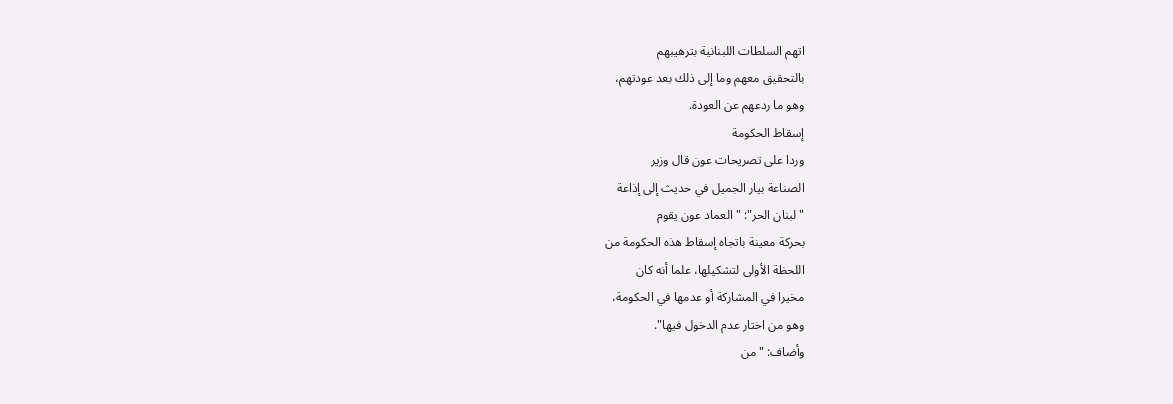اتهم السلطات اللبنانية بترهيبهم
بالتحقيق معهم وما إلى ذلك بعد عودتهم،
وهو ما ردعهم عن العودة.
إسقاط الحكومة
وردا على تصريحات عون قال وزير
الصناعة بيار الجميل في حديث إلى إذاعة
"لبنان الحر": "العماد عون يقوم
بحركة معينة باتجاه إسقاط هذه الحكومة من
اللحظة الأولى لتشكيلها، علما أنه كان
مخيرا في المشاركة أو عدمها في الحكومة،
وهو من اختار عدم الدخول فيها".
وأضاف: "من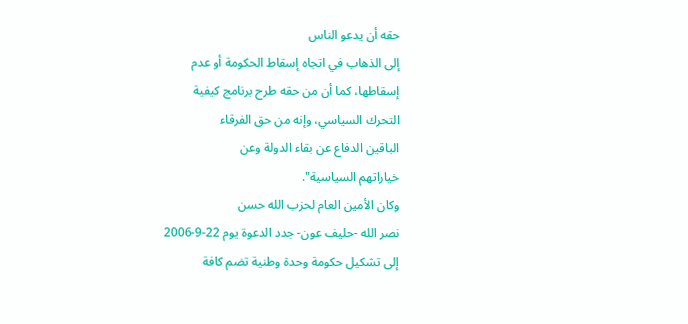حقه أن يدعو الناس
إلى الذهاب في اتجاه إسقاط الحكومة أو عدم
إسقاطها، كما أن من حقه طرح برنامج كيفية
التحرك السياسي، وإنه من حق الفرقاء
الباقين الدفاع عن بقاء الدولة وعن
خياراتهم السياسية".
وكان الأمين العام لحزب الله حسن
نصر الله -حليف عون- جدد الدعوة يوم 22-9-2006
إلى تشكيل حكومة وحدة وطنية تضم كافة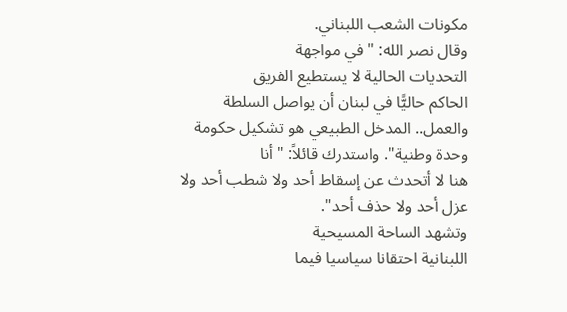مكونات الشعب اللبناني.
وقال نصر الله: "في مواجهة
التحديات الحالية لا يستطيع الفريق
الحاكم حاليًّا في لبنان أن يواصل السلطة
والعمل.. المدخل الطبيعي هو تشكيل حكومة
وحدة وطنية". واستدرك قائلاً: "أنا
هنا لا أتحدث عن إسقاط أحد ولا شطب أحد ولا
عزل أحد ولا حذف أحد".
وتشهد الساحة المسيحية
اللبنانية احتقانا سياسيا فيما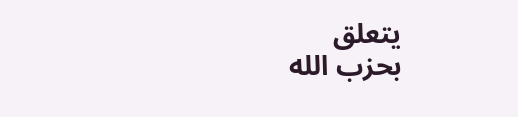يتعلق
بحزب الله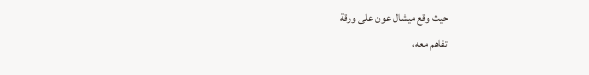حيث وقع ميشال عون على ورقة
تفاهم معه،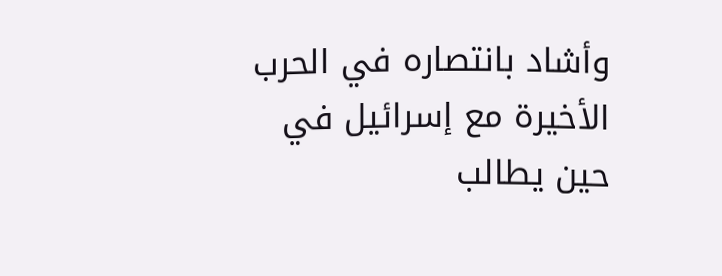وأشاد بانتصاره في الحرب
الأخيرة مع إسرائيل في حين يطالب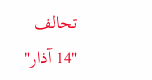تحالف
"14 آذار"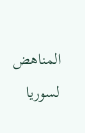المناهض لسوريا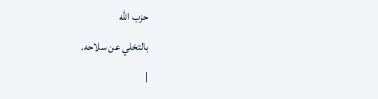حزب الله
بالتخلي عن سلاحه.
|